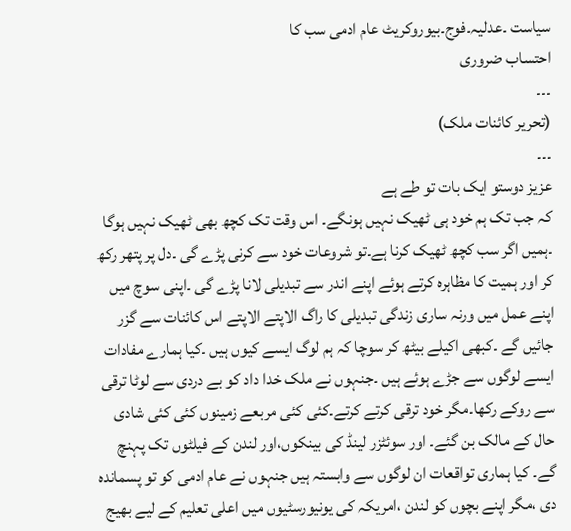سیاست ۔عدلیہ۔فوج۔بیوروکریٹ عام ادمی سب کا
احتساب ضروری
۔۔۔
(تحریر کائنات ملک)
۔۔۔
عزیز دوستو ایک بات تو طے ہے
کہ جب تک ہم خود ہی ٹھیک نہیں ہونگے۔ اس وقت تک کچھ بھی ٹھیک نہیں ہوگا ۔ہمیں اگر سب کچھ ٹھیک کرنا ہے۔تو شروعات خود سے کرنی پڑے گی ۔دل پر پتھر رکھ کر اور ہمیت کا مظاہرہ کرتے ہوئے اپنے اندر سے تبدیلی لانا پڑے گی ۔اپنی سوچ میں اپنے عمل میں ورنہ ساری زندگی تبدیلی کا راگ الاپتے الاپتے اس کائنات سے گزر جائیں گے ۔کبھی اکیلے بیٹھ کر سوچا کہ ہم لوگ ایسے کیوں ہیں ۔کیا ہمارے مفادات ایسے لوگوں سے جڑے ہوئے ہیں ۔جنہوں نے ملک خدا داد کو بے دردی سے لوٹا ترقی سے روکے رکھا۔مگر خود ترقی کرتے کرتے۔کئی کئی مربعے زمینوں کئی کئی شادی حال کے مالک بن گئے۔ اور سوئٹزر لینڈ کی بینکوں،اور لندن کے فیلٹوں تک پہنچ گے۔ کیا ہماری تواقعات ان لوگوں سے وابستہ ہیں جنہوں نے عام ادمی کو تو پسماندہ دی ،مگر اپنے بچوں کو لندن ،امریکہ کی یونیورسٹیوں میں اعلی تعلیم کے لیے بھیج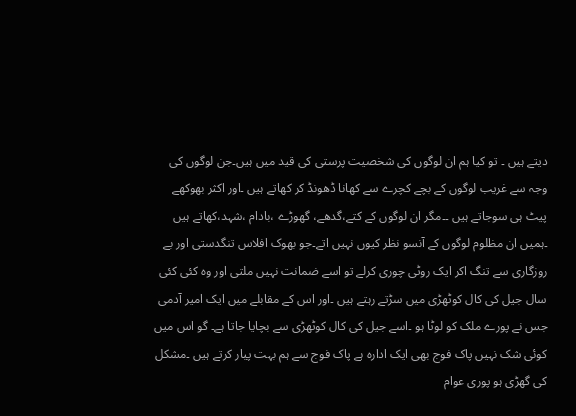دیتے ہیں ۔ تو کیا ہم ان لوگوں کی شخصیت پرستی کی قید میں ہیں۔جن لوگوں کی وجہ سے غریب لوگوں کے بچے کچرے سے کھانا ڈھونڈ کر کھاتے ہیں ۔اور اکثر بھوکھے پیٹ ہی سوجاتے ہیں ۔۔مگر ان لوگوں کے کتے،گدھے، گھوڑے ،بادام ،شہد،کھاتے ہیں ۔ہمیں ان مظلوم لوگوں کے آنسو نظر کیوں نہیں اتے۔جو بھوک افلاس تنگدستی اور بے روزگاری سے تنگ اکر ایک روٹی چوری کرلے تو اسے ضمانت نہیں ملتی اور وہ کئی کئی سال جیل کی کال کوٹھڑی میں سڑتے رہتے ہیں ۔اور اس کے مقابلے میں ایک امیر آدمی جس نے پورے ملک کو لوٹا ہو ۔اسے جیل کی کال کوٹھڑی سے بچایا جاتا ہے۔ گو اس میں کوئی شک نہیں پاک فوج بھی ایک ادارہ ہے پاک فوج سے ہم بہت پیار کرتے ہیں ۔مشکل کی گھڑی ہو پوری عوام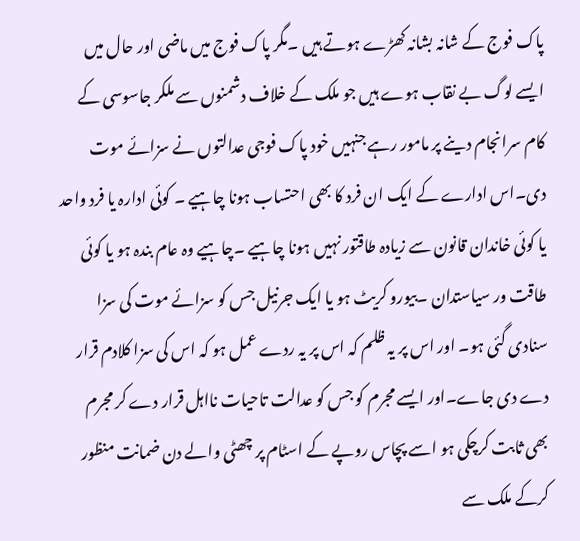پاک فوج کے شانہ بشانہ کھڑے ہوتے ہیں ۔مگر پاک فوج میں ماضی اور حال میں ایسے لوگ بے نقاب ہوے ہیں جو ملک کے خلاف دشمنوں سے ملکر جاسوسی کے کام سرانجام دینے پر مامور رہے جنہیں خود پاک فوجی عدالتوں نے سزائے موت دی۔اس ادارے کے ایک ان فرد کا بھی احتساب ہونا چاہیے ۔ کوئی ادارہ یا فرد واحد یا کوئی خاندان قانون سے زیادہ طاقتور نہیں ہونا چاہیے ۔چاہیے وہ عام بندہ ہو یا کوئی طاقت ور سیاستدان ۔بیورو کریٹ ہو یا ایک جرنیل جس کو سزائے موت کی سزا سنادی گئی ہو۔ اور اس پر یہ ظلم کہ اس پر یہ ردے عمل ہو کہ اس کی سزا کلادم قرار دے دی جاے۔اور ایسے مجرم کو جس کو عدالت تاحیات نااہل قرار دے کر مجرم بھی ثابت کرچکی ہو اسے پچاس روپے کے اسٹام پر چھٹی والے دن ضمانت منظور کرکے ملک سے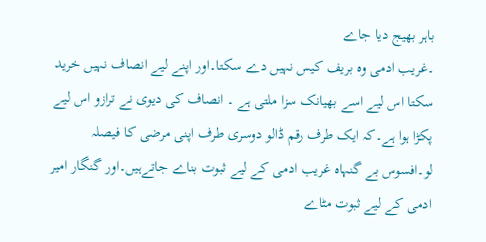باہر بھیج دیا جاے
۔غریب ادمی وہ بریف کیس نہیں دے سکتا۔اور اپنے لیے انصاف نہیں خرید سکتا اس لیے اسے بھیانک سزا ملتی ہے ۔ انصاف کی دیوی نے ترازو اس لیے پکڑا ہوا ہے۔کہ ایک طرف رقم ڈالو دوسری طرف اپنی مرضی کا فیصلہ لو۔افسوس بے گنہاہ غریب ادمی کے لیے ثبوت بناے جاتےہیں۔اور گنگار امیر ادمی کے لیے ثبوت مٹاے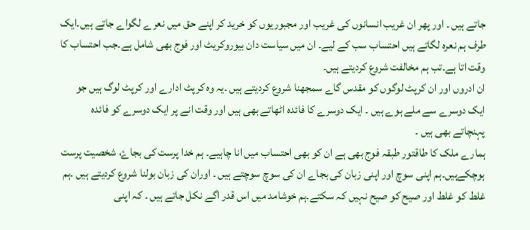جاتے ہیں ۔ اور پھر ان غریب انسانوں کی غریب اور مجبوریوں کو خرید کر اپنے حق میں نعرے لگواے جاتے ہیں۔ایک طرف ہم نعرہ لگاتے ہیں احتساب سب کے لیے۔ ان میں سیاست دان بیوروکریٹ اور فوج بھی شامل ہے۔جب احتساب کا وقت اتا ہے۔تب ہم مخالفت شروع کردیتے ہیں۔
ان ادروں اور ان کرپٹ لوگوں کو مقدس گاے سمجھنا شروع کردیتے ہیں ۔یہ وہ کرپٹ ادارے اور کرپٹ لوگ ہیں جو ایک دوسرے سے ملے ہوے ہیں ۔ ایک دوسرے کا فائدہ اٹھاتے بھی ہیں اور وقت انے پر ایک دوسرے کو فائدہ پہنچاتے بھی ہیں ۔
ہمارے ملک کا طاقتور طبقہ فوج بھی ہے ان کو بھی احتساب میں انا چاہیے۔ ہم خدا پرست کی بجاۓ، شخصیت پرست ہوچکےہیں۔ہم اپنی سوچ اور اپنی زبان کی بجاے ان کی سوچ سوچتے ہیں ۔ اوران کی زبان بولنا شروع کردیتے ہیں ۔ہم غلط کو غلط اور صیح کو صیح نہیں کہ سکتے۔ہم خوشامد میں اس قدر اگے نکل جاتے ہیں ۔ کہ اپنی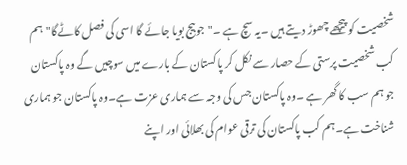شخصیت کو پیچھے چھوڑ دیتے ہیں ۔یہ سچ ہے ۔"جوبیج بویا جائے گا اسی کی فصل کاٹےگا"ہم کب شخصیت پرستی کے حصار سے نکل کر پاکستان کے بارے میں سوچیں گے وہ پاکستان جو ہم سب کا گھر ہے ۔وہ پاکستان جس کی وجہ سے ہماری عزت ہے۔وہ پاکستان جو ہماری شناخت ہے۔ہم کب پاکستان کی ترقی عوام کی بھلائی اور اپنے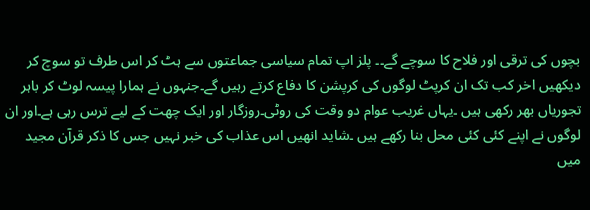بچوں کی ترقی اور فلاح کا سوچے گے۔۔ پلز اپ تمام سیاسی جماعتوں سے ہٹ کر اس طرف تو سوچ کر دیکھیں اخر کب تک ان کرپٹ لوگوں کی کرپشن کا دفاع کرتے رہیں گے۔جنہوں نے ہمارا پیسہ لوٹ کر باہر تجوریاں بھر رکھی ہیں ۔یہاں غریب عوام دو وقت کی روٹی۔روزگار اور ایک چھت کے لیے ترس رہی ہے۔اور ان لوگوں نے اپنے کئی کئی محل بنا رکھے ہیں ۔شاید انھیں اس عذاب کی خبر نہیں جس کا ذکر قرآن مجید میں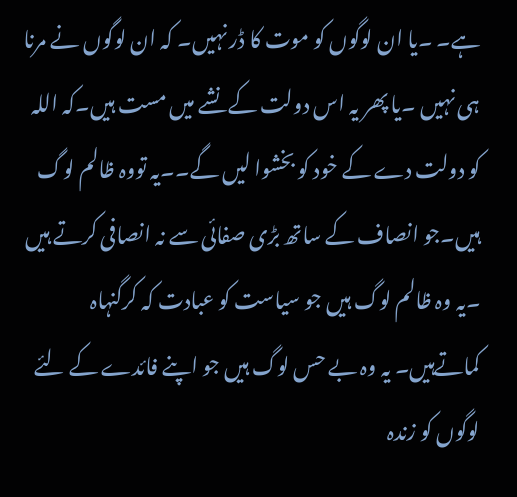ہے۔ ۔یا ان لوگوں کو موت کا ڈر نہیں۔ کہ ان لوگوں نے مرنا ہی نہیں ۔یا پھر یہ اس دولت کے نشے میں مست ہیں۔کہ اللہ کو دولت دے کے خود کو بخشوا لیں گے۔۔یہ تووہ ظالم لوگ ہیں۔جو انصاف کے ساتھ بڑی صفائی سے نہ انصافی کرتے ہیں ۔یہ وہ ظالم لوگ ہیں جو سیاست کو عبادت کہ کرگنہاہ کماتےہیں۔ یہ وہ بے حس لوگ ہیں جو اپنے فائدے کے لئے لوگوں کو زندہ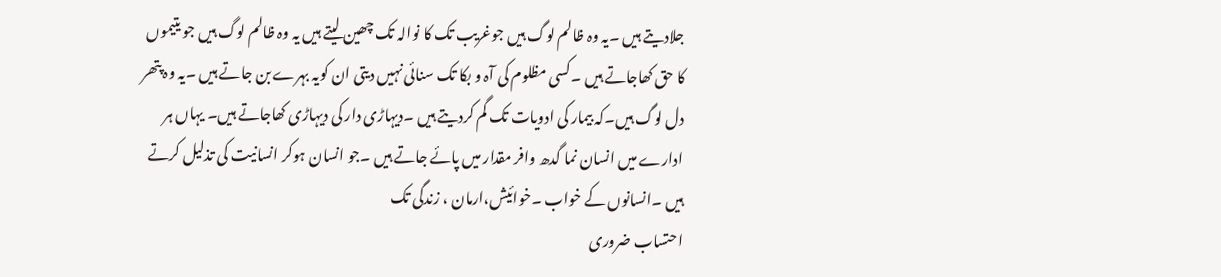جلادیتے ہیں ۔یہ وہ ظالم لوگ ہیں جوغریب تک کا نوالہ تک چھین لیتے ہیں یہ وہ ظالم لوگ ہیں جو یتیموں کا حق کھاجاتے ہیں ۔کسی مظلوم کی آہ و بکا تک سنائی نہیں دیتی ان کویہ بہرے بن جاتے ہیں ۔یہ وہ پتھر دل لوگ ہیں۔کہ بیمار کی ادویات تک گم کردیتے ہیں ۔دیہاڑی دار کی دیہاڑی کھاجاتے ہیں۔ یہاں ہر ادارے میں انسان نما گدھ وافر مقدار میں پائے جاتے ہیں ۔جو انسان ہوکر انسانیت کی تذلیل کرتے ہیں ۔انسانوں کے خواب ۔خوائیش،ارمان ، زندگی تک
احتساب ضروری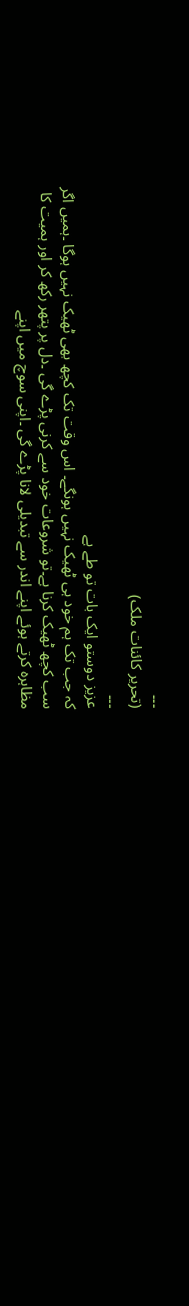۔۔۔
(تحریر کائنات ملک)
۔۔۔
عزیز دوستو ایک بات تو طے ہے
کہ جب تک ہم خود ہی ٹھیک نہیں ہونگے۔ اس وقت تک کچھ بھی ٹھیک نہیں ہوگا ۔ہمیں اگر سب کچھ ٹھیک کرنا ہے۔تو شروعات خود سے کرنی پڑے گی ۔دل پر پتھر رکھ کر اور ہمیت کا مظاہرہ کرتے ہوئے اپنے اندر سے تبدیلی لانا پڑے گی ۔اپنی سوچ میں اپنے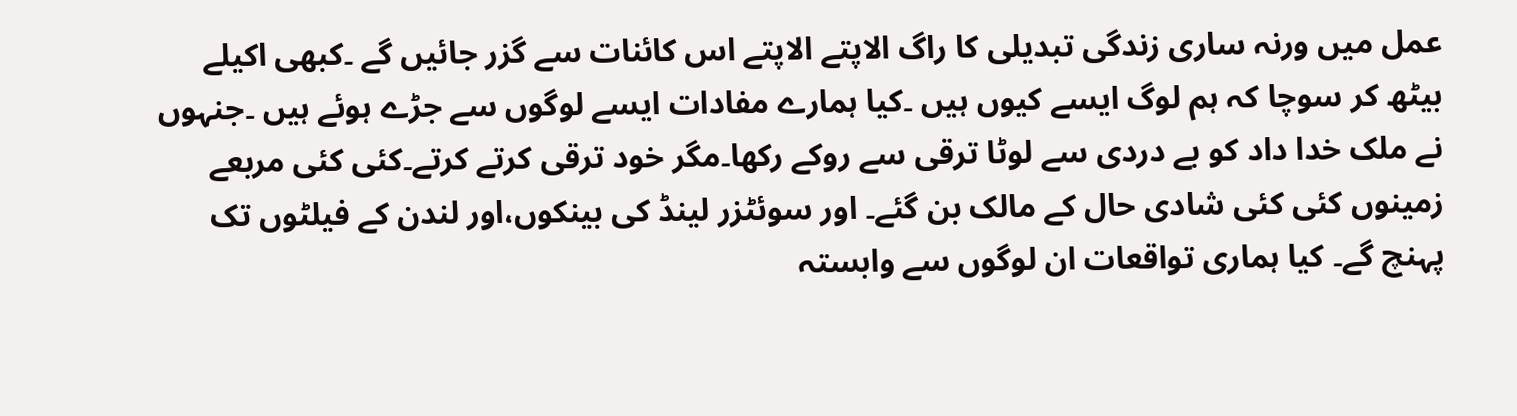عمل میں ورنہ ساری زندگی تبدیلی کا راگ الاپتے الاپتے اس کائنات سے گزر جائیں گے ۔کبھی اکیلے بیٹھ کر سوچا کہ ہم لوگ ایسے کیوں ہیں ۔کیا ہمارے مفادات ایسے لوگوں سے جڑے ہوئے ہیں ۔جنہوں نے ملک خدا داد کو بے دردی سے لوٹا ترقی سے روکے رکھا۔مگر خود ترقی کرتے کرتے۔کئی کئی مربعے زمینوں کئی کئی شادی حال کے مالک بن گئے۔ اور سوئٹزر لینڈ کی بینکوں،اور لندن کے فیلٹوں تک پہنچ گے۔ کیا ہماری تواقعات ان لوگوں سے وابستہ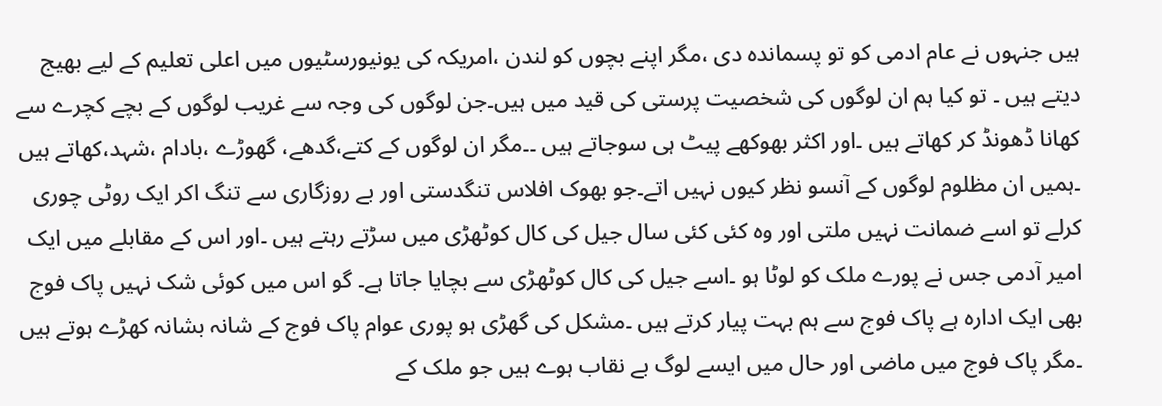ہیں جنہوں نے عام ادمی کو تو پسماندہ دی ،مگر اپنے بچوں کو لندن ،امریکہ کی یونیورسٹیوں میں اعلی تعلیم کے لیے بھیج دیتے ہیں ۔ تو کیا ہم ان لوگوں کی شخصیت پرستی کی قید میں ہیں۔جن لوگوں کی وجہ سے غریب لوگوں کے بچے کچرے سے کھانا ڈھونڈ کر کھاتے ہیں ۔اور اکثر بھوکھے پیٹ ہی سوجاتے ہیں ۔۔مگر ان لوگوں کے کتے،گدھے، گھوڑے ،بادام ،شہد،کھاتے ہیں ۔ہمیں ان مظلوم لوگوں کے آنسو نظر کیوں نہیں اتے۔جو بھوک افلاس تنگدستی اور بے روزگاری سے تنگ اکر ایک روٹی چوری کرلے تو اسے ضمانت نہیں ملتی اور وہ کئی کئی سال جیل کی کال کوٹھڑی میں سڑتے رہتے ہیں ۔اور اس کے مقابلے میں ایک امیر آدمی جس نے پورے ملک کو لوٹا ہو ۔اسے جیل کی کال کوٹھڑی سے بچایا جاتا ہے۔ گو اس میں کوئی شک نہیں پاک فوج بھی ایک ادارہ ہے پاک فوج سے ہم بہت پیار کرتے ہیں ۔مشکل کی گھڑی ہو پوری عوام پاک فوج کے شانہ بشانہ کھڑے ہوتے ہیں ۔مگر پاک فوج میں ماضی اور حال میں ایسے لوگ بے نقاب ہوے ہیں جو ملک کے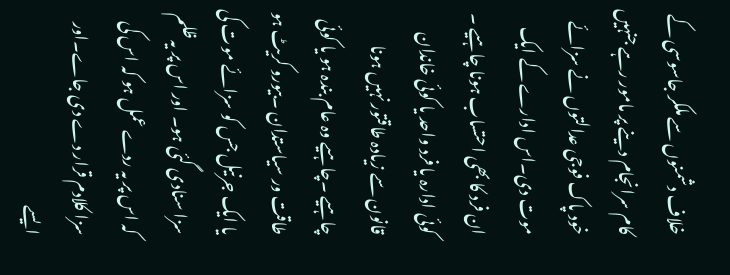خلاف دشمنوں سے ملکر جاسوسی کے کام سرانجام دینے پر مامور رہے جنہیں خود پاک فوجی عدالتوں نے سزائے موت دی۔اس ادارے کے ایک ان فرد کا بھی احتساب ہونا چاہیے ۔ کوئی ادارہ یا فرد واحد یا کوئی خاندان قانون سے زیادہ طاقتور نہیں ہونا چاہیے ۔چاہیے وہ عام بندہ ہو یا کوئی طاقت ور سیاستدان ۔بیورو کریٹ ہو یا ایک جرنیل جس کو سزائے موت کی سزا سنادی گئی ہو۔ اور اس پر یہ ظلم کہ اس پر یہ ردے عمل ہو کہ اس کی سزا کلادم قرار دے دی جاے۔اور ایسے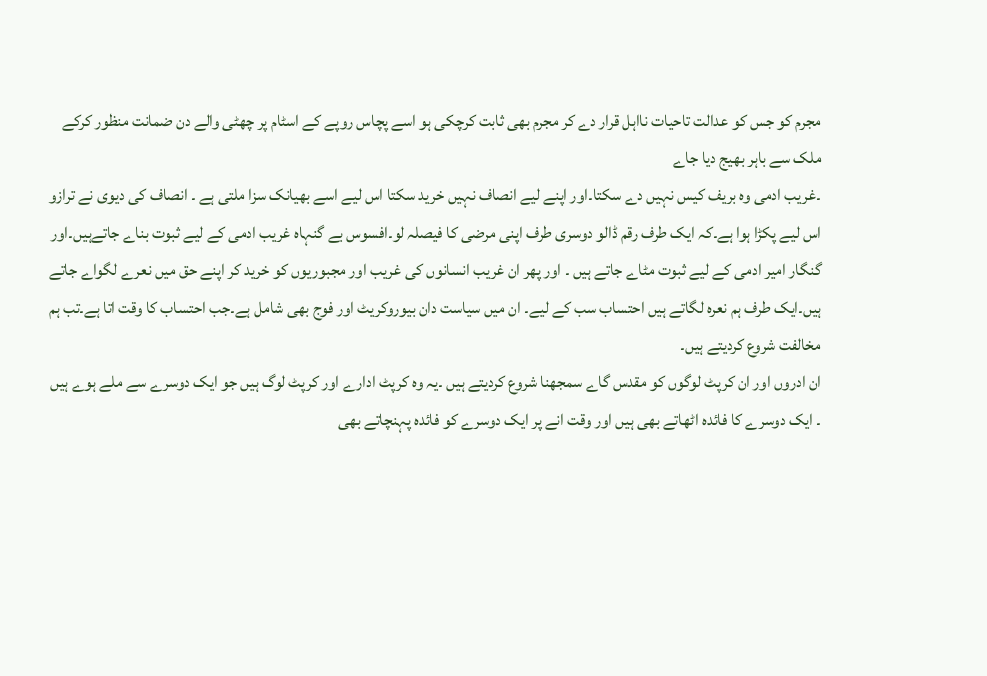مجرم کو جس کو عدالت تاحیات نااہل قرار دے کر مجرم بھی ثابت کرچکی ہو اسے پچاس روپے کے اسٹام پر چھٹی والے دن ضمانت منظور کرکے ملک سے باہر بھیج دیا جاے
۔غریب ادمی وہ بریف کیس نہیں دے سکتا۔اور اپنے لیے انصاف نہیں خرید سکتا اس لیے اسے بھیانک سزا ملتی ہے ۔ انصاف کی دیوی نے ترازو اس لیے پکڑا ہوا ہے۔کہ ایک طرف رقم ڈالو دوسری طرف اپنی مرضی کا فیصلہ لو۔افسوس بے گنہاہ غریب ادمی کے لیے ثبوت بناے جاتےہیں۔اور گنگار امیر ادمی کے لیے ثبوت مٹاے جاتے ہیں ۔ اور پھر ان غریب انسانوں کی غریب اور مجبوریوں کو خرید کر اپنے حق میں نعرے لگواے جاتے ہیں۔ایک طرف ہم نعرہ لگاتے ہیں احتساب سب کے لیے۔ ان میں سیاست دان بیوروکریٹ اور فوج بھی شامل ہے۔جب احتساب کا وقت اتا ہے۔تب ہم مخالفت شروع کردیتے ہیں۔
ان ادروں اور ان کرپٹ لوگوں کو مقدس گاے سمجھنا شروع کردیتے ہیں ۔یہ وہ کرپٹ ادارے اور کرپٹ لوگ ہیں جو ایک دوسرے سے ملے ہوے ہیں ۔ ایک دوسرے کا فائدہ اٹھاتے بھی ہیں اور وقت انے پر ایک دوسرے کو فائدہ پہنچاتے بھی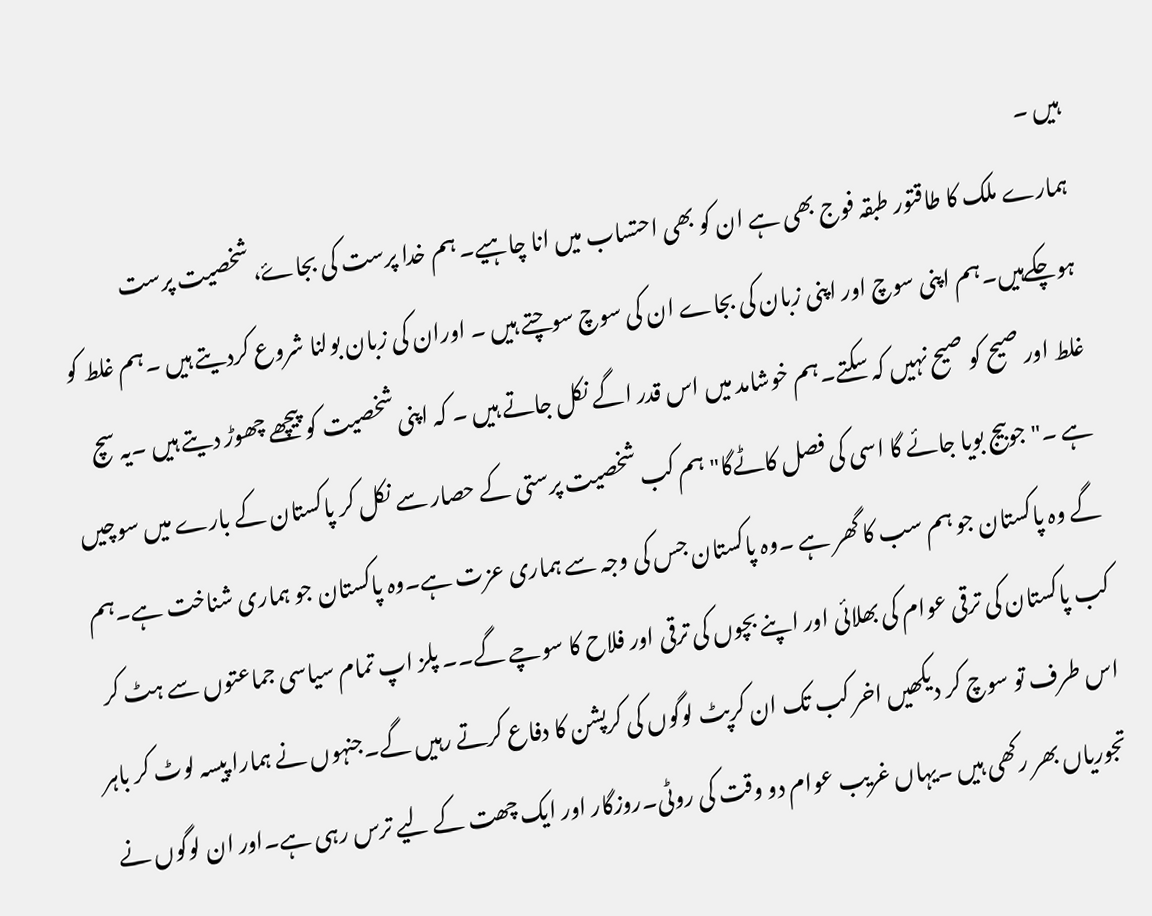ہیں ۔
ہمارے ملک کا طاقتور طبقہ فوج بھی ہے ان کو بھی احتساب میں انا چاہیے۔ ہم خدا پرست کی بجاۓ، شخصیت پرست ہوچکےہیں۔ہم اپنی سوچ اور اپنی زبان کی بجاے ان کی سوچ سوچتے ہیں ۔ اوران کی زبان بولنا شروع کردیتے ہیں ۔ہم غلط کو غلط اور صیح کو صیح نہیں کہ سکتے۔ہم خوشامد میں اس قدر اگے نکل جاتے ہیں ۔ کہ اپنی شخصیت کو پیچھے چھوڑ دیتے ہیں ۔یہ سچ ہے ۔"جوبیج بویا جائے گا اسی کی فصل کاٹےگا"ہم کب شخصیت پرستی کے حصار سے نکل کر پاکستان کے بارے میں سوچیں گے وہ پاکستان جو ہم سب کا گھر ہے ۔وہ پاکستان جس کی وجہ سے ہماری عزت ہے۔وہ پاکستان جو ہماری شناخت ہے۔ہم کب پاکستان کی ترقی عوام کی بھلائی اور اپنے بچوں کی ترقی اور فلاح کا سوچے گے۔۔ پلز اپ تمام سیاسی جماعتوں سے ہٹ کر اس طرف تو سوچ کر دیکھیں اخر کب تک ان کرپٹ لوگوں کی کرپشن کا دفاع کرتے رہیں گے۔جنہوں نے ہمارا پیسہ لوٹ کر باہر تجوریاں بھر رکھی ہیں ۔یہاں غریب عوام دو وقت کی روٹی۔روزگار اور ایک چھت کے لیے ترس رہی ہے۔اور ان لوگوں نے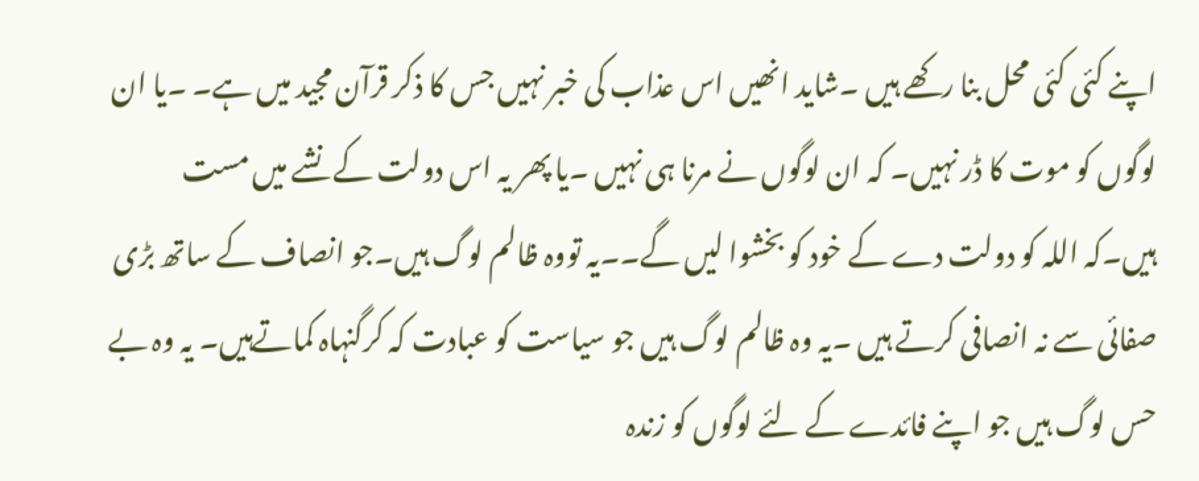اپنے کئی کئی محل بنا رکھے ہیں ۔شاید انھیں اس عذاب کی خبر نہیں جس کا ذکر قرآن مجید میں ہے۔ ۔یا ان لوگوں کو موت کا ڈر نہیں۔ کہ ان لوگوں نے مرنا ہی نہیں ۔یا پھر یہ اس دولت کے نشے میں مست ہیں۔کہ اللہ کو دولت دے کے خود کو بخشوا لیں گے۔۔یہ تووہ ظالم لوگ ہیں۔جو انصاف کے ساتھ بڑی صفائی سے نہ انصافی کرتے ہیں ۔یہ وہ ظالم لوگ ہیں جو سیاست کو عبادت کہ کرگنہاہ کماتےہیں۔ یہ وہ بے حس لوگ ہیں جو اپنے فائدے کے لئے لوگوں کو زندہ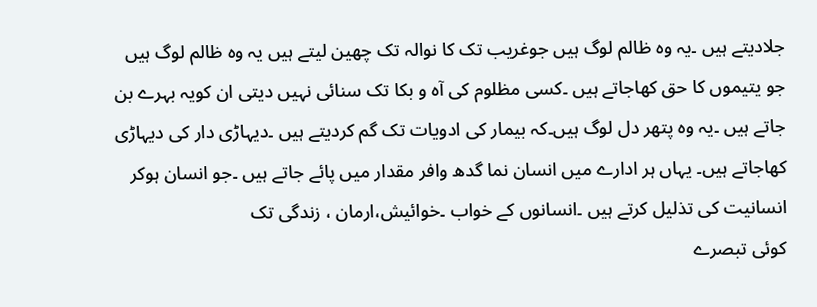جلادیتے ہیں ۔یہ وہ ظالم لوگ ہیں جوغریب تک کا نوالہ تک چھین لیتے ہیں یہ وہ ظالم لوگ ہیں جو یتیموں کا حق کھاجاتے ہیں ۔کسی مظلوم کی آہ و بکا تک سنائی نہیں دیتی ان کویہ بہرے بن جاتے ہیں ۔یہ وہ پتھر دل لوگ ہیں۔کہ بیمار کی ادویات تک گم کردیتے ہیں ۔دیہاڑی دار کی دیہاڑی کھاجاتے ہیں۔ یہاں ہر ادارے میں انسان نما گدھ وافر مقدار میں پائے جاتے ہیں ۔جو انسان ہوکر انسانیت کی تذلیل کرتے ہیں ۔انسانوں کے خواب ۔خوائیش،ارمان ، زندگی تک
کوئی تبصرے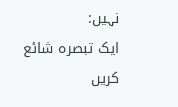نہیں:
ایک تبصرہ شائع کریں